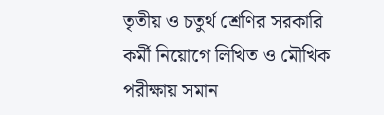তৃতীয় ও চতুর্থ শ্রেণির সরকারি কর্মী নিয়োগে লিখিত ও মৌখিক পরীক্ষায় সমান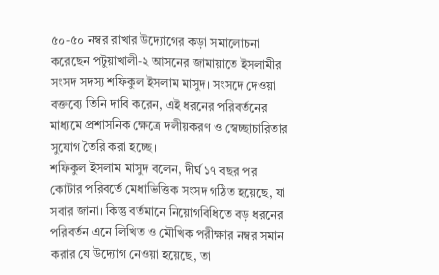৫০-৫০ নম্বর রাখার উদ্যোগের কড়া সমালোচনা করেছেন পটুয়াখালী-২ আসনের জামায়াতে ইসলামীর সংসদ সদস্য শফিকুল ইসলাম মাসুদ। সংসদে দেওয়া বক্তব্যে তিনি দাবি করেন, এই ধরনের পরিবর্তনের মাধ্যমে প্রশাসনিক ক্ষেত্রে দলীয়করণ ও স্বেচ্ছাচারিতার সুযোগ তৈরি করা হচ্ছে।
শফিকুল ইসলাম মাসুদ বলেন, দীর্ঘ ১৭ বছর পর কোটার পরিবর্তে মেধাভিত্তিক সংসদ গঠিত হয়েছে, যা সবার জানা। কিন্তু বর্তমানে নিয়োগবিধিতে বড় ধরনের পরিবর্তন এনে লিখিত ও মৌখিক পরীক্ষার নম্বর সমান করার যে উদ্যোগ নেওয়া হয়েছে, তা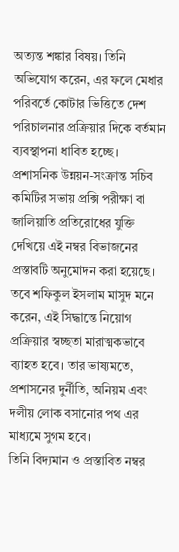অত্যন্ত শঙ্কার বিষয়। তিনি অভিযোগ করেন, এর ফলে মেধার পরিবর্তে কোটার ভিত্তিতে দেশ পরিচালনার প্রক্রিয়ার দিকে বর্তমান ব্যবস্থাপনা ধাবিত হচ্ছে।
প্রশাসনিক উন্নয়ন-সংক্রান্ত সচিব কমিটির সভায় প্রক্সি পরীক্ষা বা জালিয়াতি প্রতিরোধের যুক্তি দেখিয়ে এই নম্বর বিভাজনের প্রস্তাবটি অনুমোদন করা হয়েছে। তবে শফিকুল ইসলাম মাসুদ মনে করেন, এই সিদ্ধান্তে নিয়োগ প্রক্রিয়ার স্বচ্ছতা মারাত্মকভাবে ব্যাহত হবে। তার ভাষ্যমতে, প্রশাসনের দুর্নীতি, অনিয়ম এবং দলীয় লোক বসানোর পথ এর মাধ্যমে সুগম হবে।
তিনি বিদ্যমান ও প্রস্তাবিত নম্বর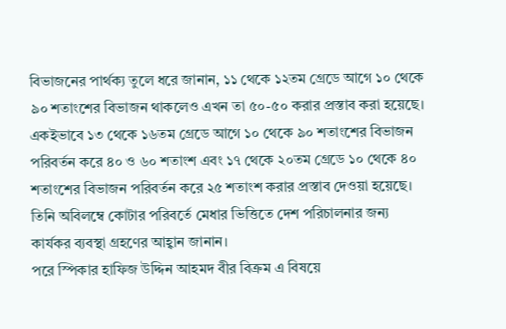বিভাজনের পার্থক্য তুলে ধরে জানান, ১১ থেকে ১২তম গ্রেডে আগে ১০ থেকে ৯০ শতাংশের বিভাজন থাকলেও এখন তা ৫০-৫০ করার প্রস্তাব করা হয়েছে। একইভাবে ১৩ থেকে ১৬তম গ্রেডে আগে ১০ থেকে ৯০ শতাংশের বিভাজন পরিবর্তন করে ৪০ ও ৬০ শতাংশ এবং ১৭ থেকে ২০তম গ্রেডে ১০ থেকে ৪০ শতাংশের বিভাজন পরিবর্তন করে ২৫ শতাংশ করার প্রস্তাব দেওয়া হয়েছে। তিনি অবিলম্বে কোটার পরিবর্তে মেধার ভিত্তিতে দেশ পরিচালনার জন্য কার্যকর ব্যবস্থা গ্রহণের আহ্বান জানান।
পরে স্পিকার হাফিজ উদ্দিন আহমদ বীর বিক্রম এ বিষয়ে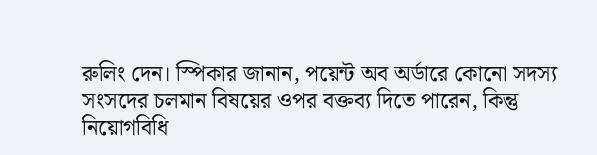রুলিং দেন। স্পিকার জানান, পয়েন্ট অব অর্ডারে কোনো সদস্য সংসদের চলমান বিষয়ের ওপর বক্তব্য দিতে পারেন, কিন্তু নিয়োগবিধি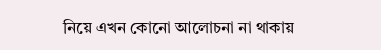নিয়ে এখন কোনো আলোচনা না থাকায়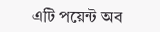এটি পয়েন্ট অব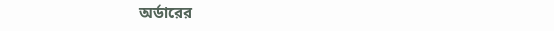অর্ডারের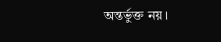অন্তর্ভুক্ত নয়।